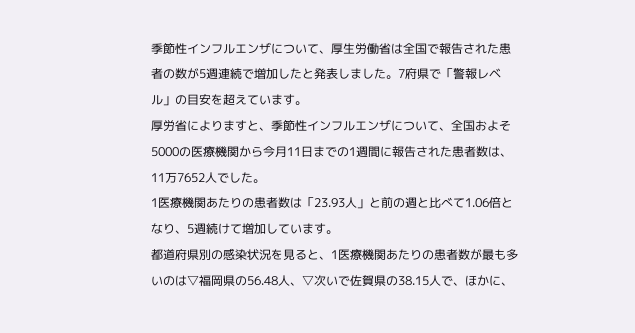季節性インフルエンザについて、厚生労働省は全国で報告された患者の数が5週連続で増加したと発表しました。7府県で「警報レベル」の目安を超えています。
厚労省によりますと、季節性インフルエンザについて、全国およそ5000の医療機関から今月11日までの1週間に報告された患者数は、11万7652人でした。
1医療機関あたりの患者数は「23.93人」と前の週と比べて1.06倍となり、5週続けて増加しています。
都道府県別の感染状況を見ると、1医療機関あたりの患者数が最も多いのは▽福岡県の56.48人、▽次いで佐賀県の38.15人で、ほかに、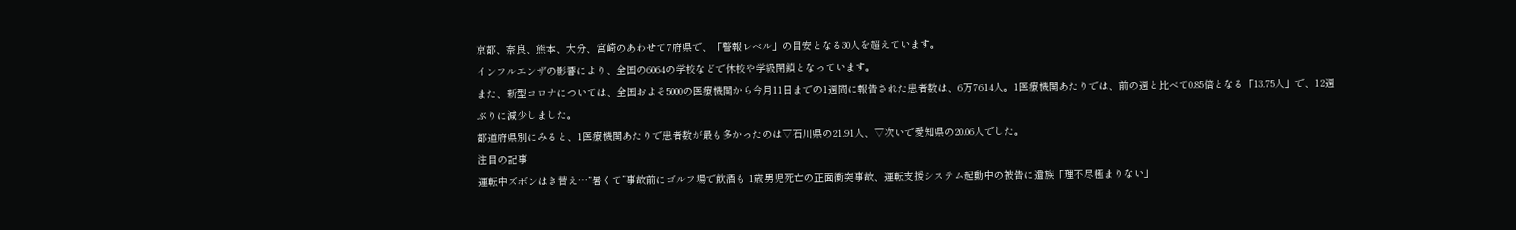京都、奈良、熊本、大分、宮崎のあわせて7府県で、「警報レベル」の目安となる30人を超えています。
インフルエンザの影響により、全国の6064の学校などで休校や学級閉鎖となっています。
また、新型コロナについては、全国およそ5000の医療機関から今月11日までの1週間に報告された患者数は、6万7614人。1医療機関あたりでは、前の週と比べて0.85倍となる「13.75人」で、12週ぶりに減少しました。
都道府県別にみると、1医療機関あたりで患者数が最も多かったのは▽石川県の21.91人、▽次いで愛知県の20.06人でした。
注目の記事
運転中ズボンはき替え⋯“暑くて”事故前にゴルフ場で飲酒も 1歳男児死亡の正面衝突事故、運転支援システム起動中の被告に遺族「理不尽極まりない」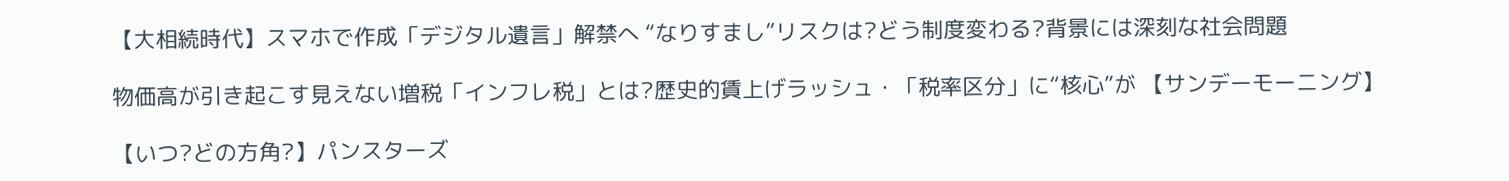【大相続時代】スマホで作成「デジタル遺言」解禁へ “なりすまし”リスクは?どう制度変わる?背景には深刻な社会問題

物価高が引き起こす見えない増税「インフレ税」とは?歴史的賃上げラッシュ・「税率区分」に“核心”が 【サンデーモーニング】

【いつ?どの方角?】パンスターズ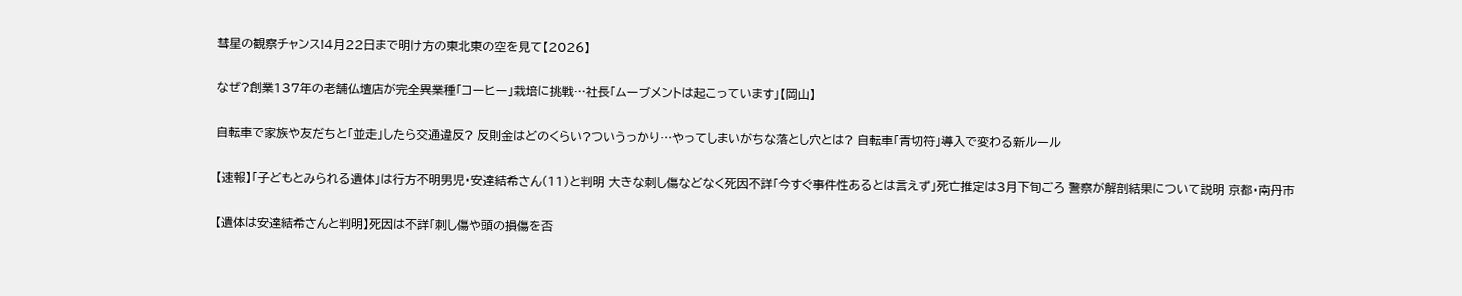彗星の観察チャンス!4月22日まで明け方の東北東の空を見て【2026】

なぜ?創業137年の老舗仏壇店が完全異業種「コーヒー」栽培に挑戦…社長「ムーブメントは起こっています」【岡山】

自転車で家族や友だちと「並走」したら交通違反? 反則金はどのくらい?ついうっかり…やってしまいがちな落とし穴とは? 自転車「青切符」導入で変わる新ルール

【速報】「子どもとみられる遺体」は行方不明男児・安達結希さん(11)と判明 大きな刺し傷などなく死因不詳「今すぐ事件性あるとは言えず」死亡推定は3月下旬ごろ 警察が解剖結果について説明 京都・南丹市

【遺体は安達結希さんと判明】死因は不詳「刺し傷や頭の損傷を否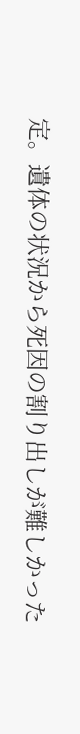定。遺体の状況から死因の割り出しが難しかった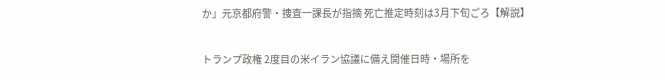か」元京都府警・捜査一課長が指摘 死亡推定時刻は3月下旬ごろ【解説】

トランプ政権 2度目の米イラン協議に備え開催日時・場所を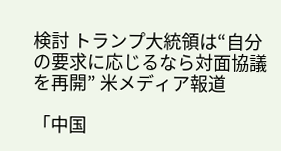検討 トランプ大統領は“自分の要求に応じるなら対面協議を再開” 米メディア報道

「中国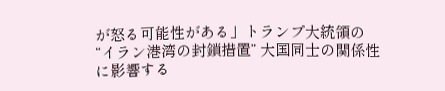が怒る可能性がある」トランプ大統領の“イラン港湾の封鎖措置” 大国同士の関係性に影響する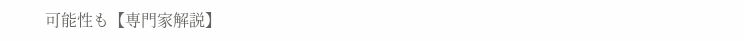可能性も【専門家解説】